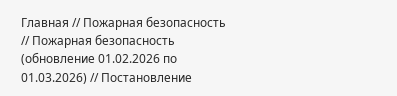Главная // Пожарная безопасность // Пожарная безопасность (обновление 01.02.2026 по 01.03.2026) // Постановление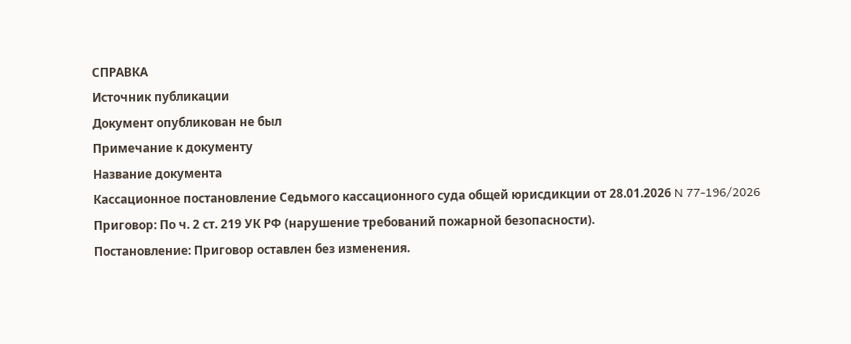СПРАВКА
Источник публикации
Документ опубликован не был
Примечание к документу
Название документа
Кассационное постановление Седьмого кассационного суда общей юрисдикции от 28.01.2026 N 77-196/2026
Приговор: По ч. 2 ст. 219 УК РФ (нарушение требований пожарной безопасности).
Постановление: Приговор оставлен без изменения.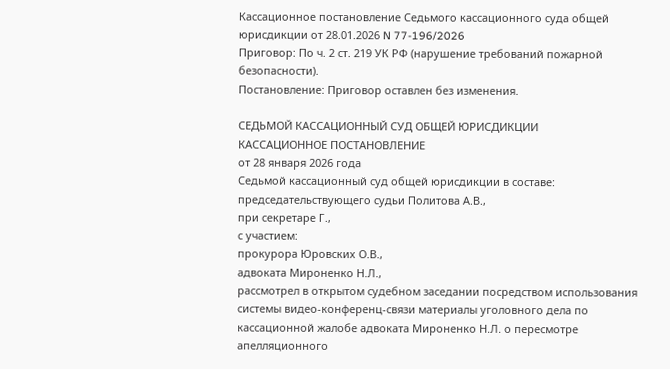Кассационное постановление Седьмого кассационного суда общей юрисдикции от 28.01.2026 N 77-196/2026
Приговор: По ч. 2 ст. 219 УК РФ (нарушение требований пожарной безопасности).
Постановление: Приговор оставлен без изменения.

СЕДЬМОЙ КАССАЦИОННЫЙ СУД ОБЩЕЙ ЮРИСДИКЦИИ
КАССАЦИОННОЕ ПОСТАНОВЛЕНИЕ
от 28 января 2026 года
Седьмой кассационный суд общей юрисдикции в составе:
председательствующего судьи Политова А.В.,
при секретаре Г.,
с участием:
прокурора Юровских О.В.,
адвоката Мироненко Н.Л.,
рассмотрел в открытом судебном заседании посредством использования системы видео-конференц-связи материалы уголовного дела по кассационной жалобе адвоката Мироненко Н.Л. о пересмотре апелляционного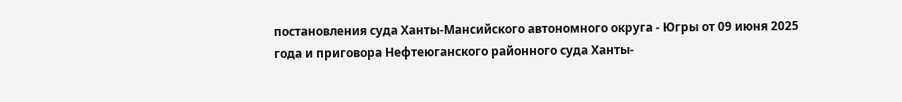постановления суда Ханты-Мансийского автономного округа - Югры от 09 июня 2025 года и приговора Нефтеюганского районного суда Ханты-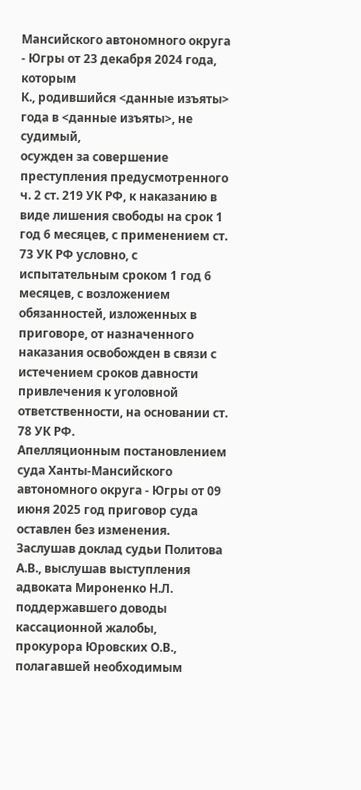Мансийского автономного округа - Югры от 23 декабря 2024 года, которым
К., родившийся <данные изъяты> года в <данные изъяты>, не судимый,
осужден за совершение преступления предусмотренного ч. 2 ст. 219 УК РФ, к наказанию в виде лишения свободы на срок 1 год 6 месяцев, с применением ст. 73 УК РФ условно, с испытательным сроком 1 год 6 месяцев, с возложением обязанностей, изложенных в приговоре, от назначенного наказания освобожден в связи с истечением сроков давности привлечения к уголовной ответственности, на основании ст. 78 УК РФ.
Апелляционным постановлением суда Ханты-Мансийского автономного округа - Югры от 09 июня 2025 год приговор суда оставлен без изменения.
Заслушав доклад судьи Политова А.В., выслушав выступления адвоката Мироненко Н.Л. поддержавшего доводы кассационной жалобы, прокурора Юровских О.В., полагавшей необходимым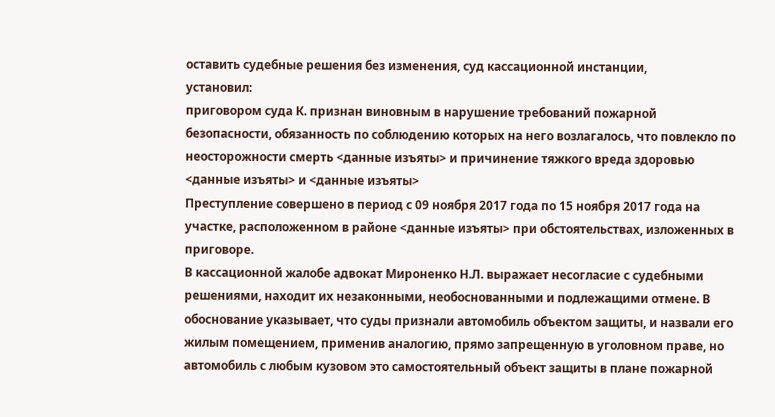оставить судебные решения без изменения, суд кассационной инстанции,
установил:
приговором суда К. признан виновным в нарушение требований пожарной безопасности, обязанность по соблюдению которых на него возлагалось, что повлекло по неосторожности смерть <данные изъяты> и причинение тяжкого вреда здоровью <данные изъяты> и <данные изъяты>
Преступление совершено в период с 09 ноября 2017 года по 15 ноября 2017 года на участке, расположенном в районе <данные изъяты> при обстоятельствах, изложенных в приговоре.
В кассационной жалобе адвокат Мироненко Н.Л. выражает несогласие с судебными решениями, находит их незаконными, необоснованными и подлежащими отмене. В обоснование указывает, что суды признали автомобиль объектом защиты, и назвали его жилым помещением, применив аналогию, прямо запрещенную в уголовном праве, но автомобиль с любым кузовом это самостоятельный объект защиты в плане пожарной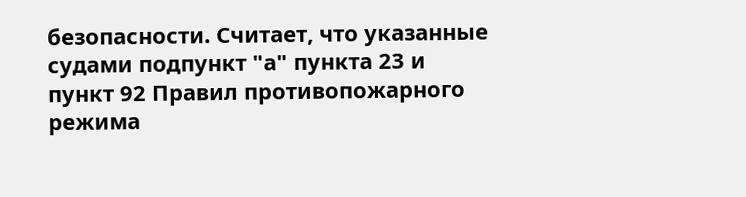безопасности. Считает, что указанные судами подпункт "а" пункта 23 и пункт 92 Правил противопожарного режима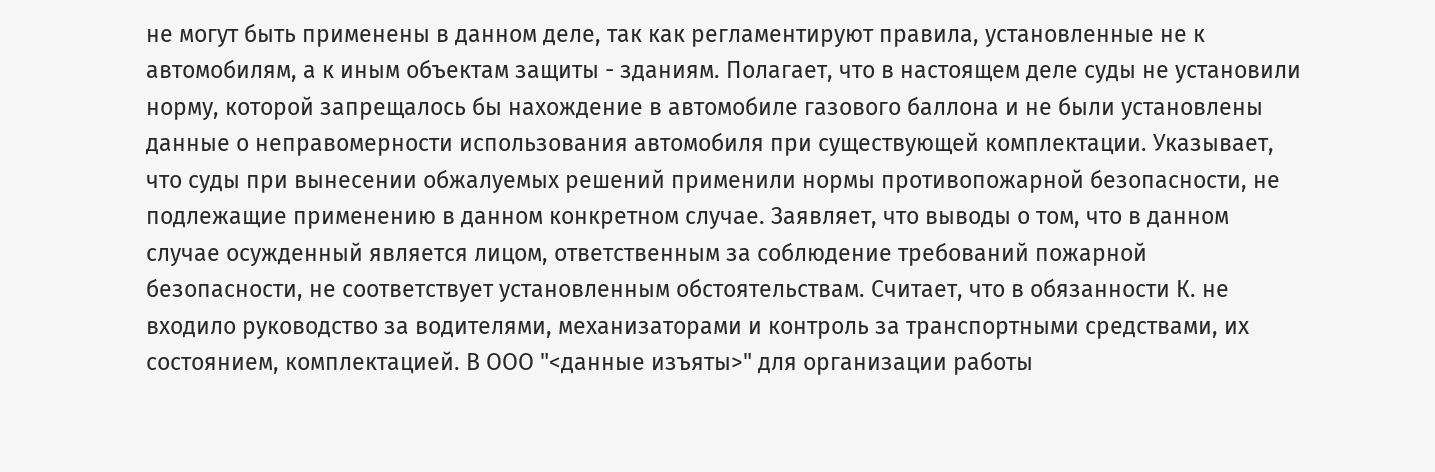не могут быть применены в данном деле, так как регламентируют правила, установленные не к автомобилям, а к иным объектам защиты - зданиям. Полагает, что в настоящем деле суды не установили норму, которой запрещалось бы нахождение в автомобиле газового баллона и не были установлены данные о неправомерности использования автомобиля при существующей комплектации. Указывает, что суды при вынесении обжалуемых решений применили нормы противопожарной безопасности, не подлежащие применению в данном конкретном случае. Заявляет, что выводы о том, что в данном случае осужденный является лицом, ответственным за соблюдение требований пожарной безопасности, не соответствует установленным обстоятельствам. Считает, что в обязанности К. не входило руководство за водителями, механизаторами и контроль за транспортными средствами, их состоянием, комплектацией. В ООО "<данные изъяты>" для организации работы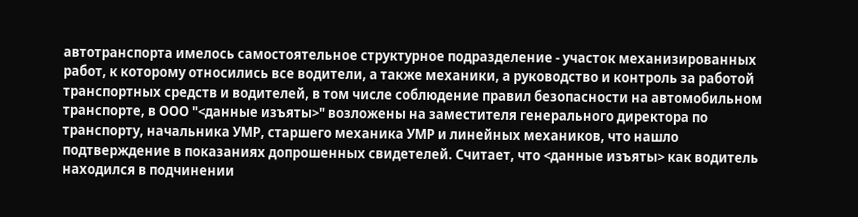автотранспорта имелось самостоятельное структурное подразделение - участок механизированных работ, к которому относились все водители, а также механики, а руководство и контроль за работой транспортных средств и водителей, в том числе соблюдение правил безопасности на автомобильном транспорте, в ООО "<данные изъяты>" возложены на заместителя генерального директора по транспорту, начальника УМР, старшего механика УМР и линейных механиков, что нашло подтверждение в показаниях допрошенных свидетелей. Считает, что <данные изъяты> как водитель находился в подчинении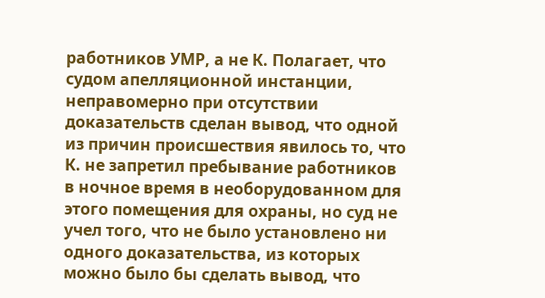работников УМР, а не К. Полагает, что судом апелляционной инстанции, неправомерно при отсутствии доказательств сделан вывод, что одной из причин происшествия явилось то, что К. не запретил пребывание работников в ночное время в необорудованном для этого помещения для охраны, но суд не учел того, что не было установлено ни одного доказательства, из которых можно было бы сделать вывод, что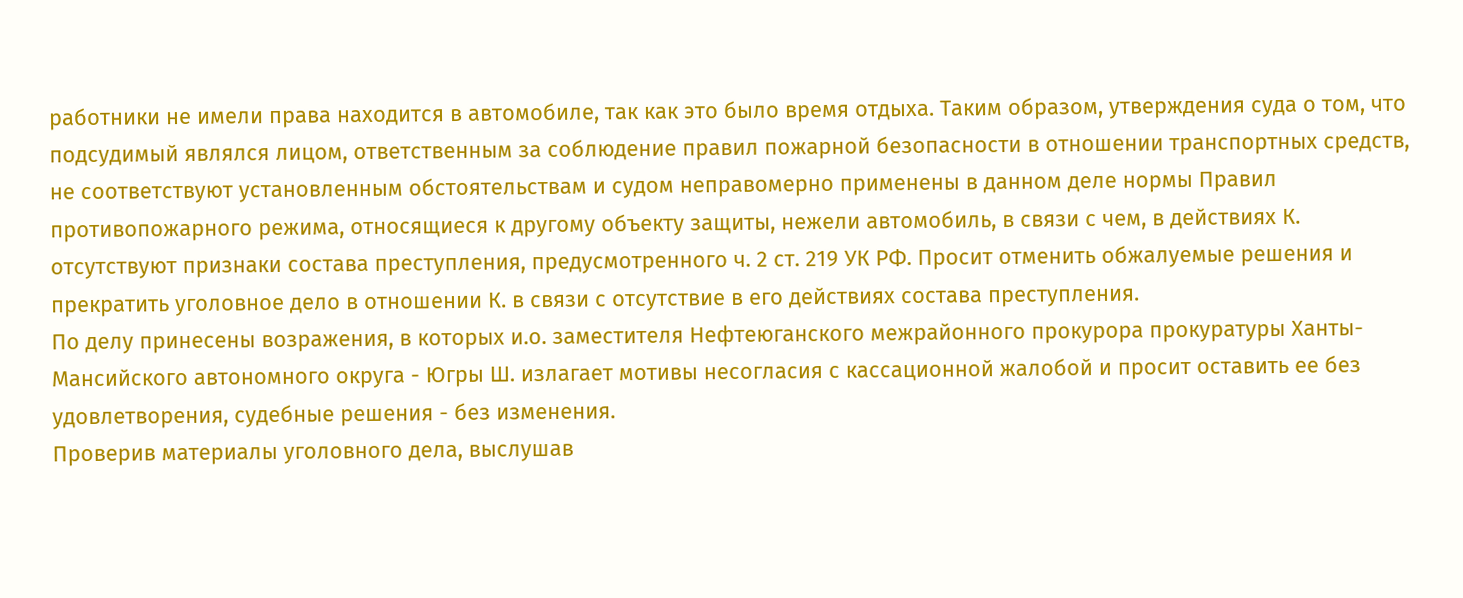работники не имели права находится в автомобиле, так как это было время отдыха. Таким образом, утверждения суда о том, что подсудимый являлся лицом, ответственным за соблюдение правил пожарной безопасности в отношении транспортных средств, не соответствуют установленным обстоятельствам и судом неправомерно применены в данном деле нормы Правил противопожарного режима, относящиеся к другому объекту защиты, нежели автомобиль, в связи с чем, в действиях К. отсутствуют признаки состава преступления, предусмотренного ч. 2 ст. 219 УК РФ. Просит отменить обжалуемые решения и прекратить уголовное дело в отношении К. в связи с отсутствие в его действиях состава преступления.
По делу принесены возражения, в которых и.о. заместителя Нефтеюганского межрайонного прокурора прокуратуры Ханты-Мансийского автономного округа - Югры Ш. излагает мотивы несогласия с кассационной жалобой и просит оставить ее без удовлетворения, судебные решения - без изменения.
Проверив материалы уголовного дела, выслушав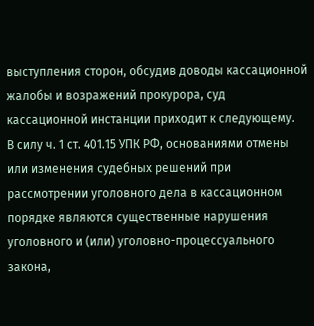выступления сторон, обсудив доводы кассационной жалобы и возражений прокурора, суд кассационной инстанции приходит к следующему.
В силу ч. 1 ст. 401.15 УПК РФ, основаниями отмены или изменения судебных решений при рассмотрении уголовного дела в кассационном порядке являются существенные нарушения уголовного и (или) уголовно-процессуального закона,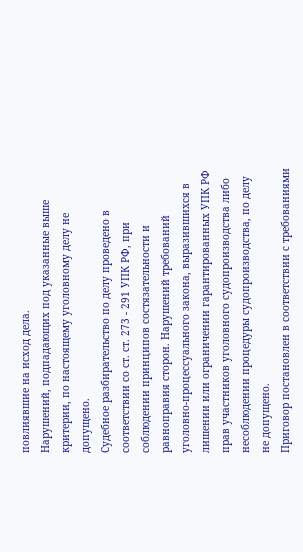повлиявшие на исход дела.
Нарушений, подпадающих под указанные выше критерии, по настоящему уголовному делу не допущено.
Судебное разбирательство по делу проведено в соответствии со ст. ст. 273 - 291 УПК РФ, при соблюдении принципов состязательности и равноправия сторон. Нарушений требований уголовно-процессуального закона, выразившихся в лишении или ограничении гарантированных УПК РФ прав участников уголовного судопроизводства либо несоблюдении процедуры судопроизводства, по делу не допущено.
Приговор постановлен в соответствии с требованиями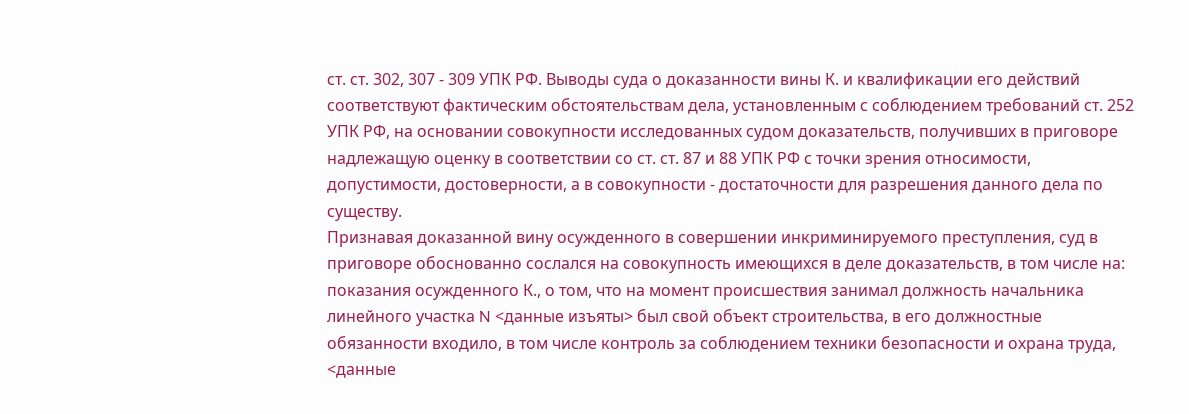ст. ст. 302, 307 - 309 УПК РФ. Выводы суда о доказанности вины К. и квалификации его действий соответствуют фактическим обстоятельствам дела, установленным с соблюдением требований ст. 252 УПК РФ, на основании совокупности исследованных судом доказательств, получивших в приговоре надлежащую оценку в соответствии со ст. ст. 87 и 88 УПК РФ с точки зрения относимости, допустимости, достоверности, а в совокупности - достаточности для разрешения данного дела по существу.
Признавая доказанной вину осужденного в совершении инкриминируемого преступления, суд в приговоре обоснованно сослался на совокупность имеющихся в деле доказательств, в том числе на:
показания осужденного К., о том, что на момент происшествия занимал должность начальника линейного участка N <данные изъяты> был свой объект строительства, в его должностные обязанности входило, в том числе контроль за соблюдением техники безопасности и охрана труда, <данные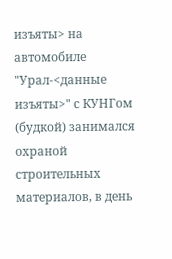изъяты> на автомобиле "Урал-<данные изъяты>" с КУНГом (будкой) занимался охраной строительных материалов, в день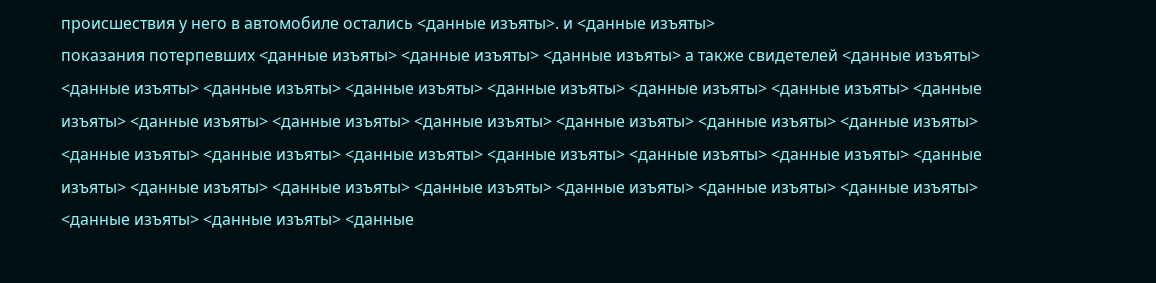происшествия у него в автомобиле остались <данные изъяты>. и <данные изъяты>
показания потерпевших <данные изъяты> <данные изъяты> <данные изъяты> а также свидетелей <данные изъяты> <данные изъяты> <данные изъяты> <данные изъяты> <данные изъяты> <данные изъяты> <данные изъяты> <данные изъяты> <данные изъяты> <данные изъяты> <данные изъяты> <данные изъяты> <данные изъяты> <данные изъяты> <данные изъяты> <данные изъяты> <данные изъяты> <данные изъяты> <данные изъяты> <данные изъяты> <данные изъяты> <данные изъяты> <данные изъяты> <данные изъяты> <данные изъяты> <данные изъяты> <данные изъяты> <данные изъяты> <данные изъяты> <данные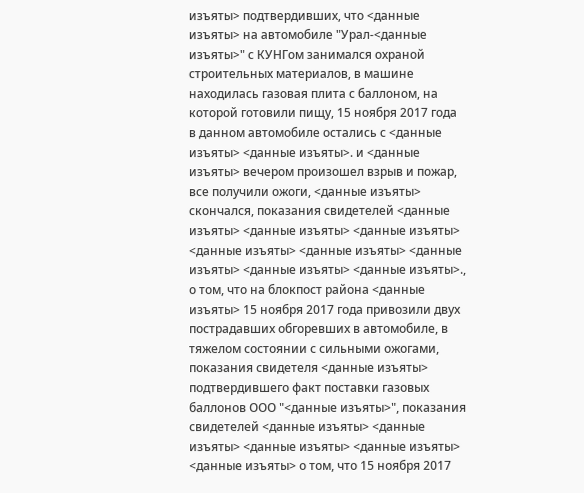изъяты> подтвердивших, что <данные изъяты> на автомобиле "Урал-<данные изъяты>" с КУНГом занимался охраной строительных материалов, в машине находилась газовая плита с баллоном, на которой готовили пищу, 15 ноября 2017 года в данном автомобиле остались с <данные изъяты> <данные изъяты>. и <данные изъяты> вечером произошел взрыв и пожар, все получили ожоги, <данные изъяты> скончался, показания свидетелей <данные изъяты> <данные изъяты> <данные изъяты> <данные изъяты> <данные изъяты> <данные изъяты> <данные изъяты> <данные изъяты>., о том, что на блокпост района <данные изъяты> 15 ноября 2017 года привозили двух пострадавших обгоревших в автомобиле, в тяжелом состоянии с сильными ожогами, показания свидетеля <данные изъяты> подтвердившего факт поставки газовых баллонов ООО "<данные изъяты>", показания свидетелей <данные изъяты> <данные изъяты> <данные изъяты> <данные изъяты> <данные изъяты> о том, что 15 ноября 2017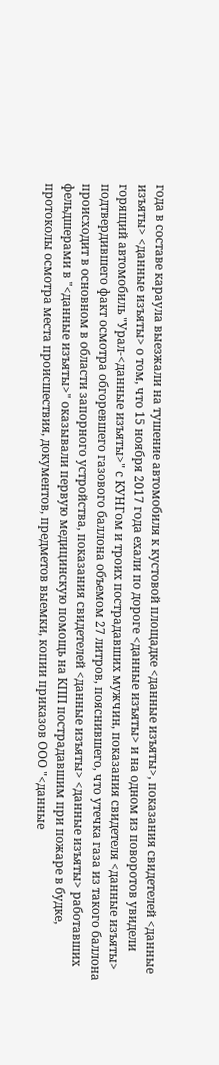года в составе караула выезжали на тушение автомобиля к кустовой площадке <данные изъяты>, показания свидетелей <данные изъяты> <данные изъяты> о том, что 15 ноября 2017 года ехали по дороге <данные изъяты> и на одном из поворотов увидели горящий автомобиль "Урал-<данные изъяты>" с КУНГом и троих пострадавших мужчин, показания свидетеля <данные изъяты> подтвердившего факт осмотра обгоревшего газового баллона объемом 27 литров, пояснившего, что утечка газа из такого баллона происходит в основном в области запорного устройства, показания свидетелей <данные изъяты> <данные изъяты> работавших фельдшерами в "<данные изъяты>" оказывали первую медицинскую помощь на КПП пострадавшим при пожаре в будке, протоколы осмотра места происшествия, документов, предметов выемки, копии приказов ООО "<данные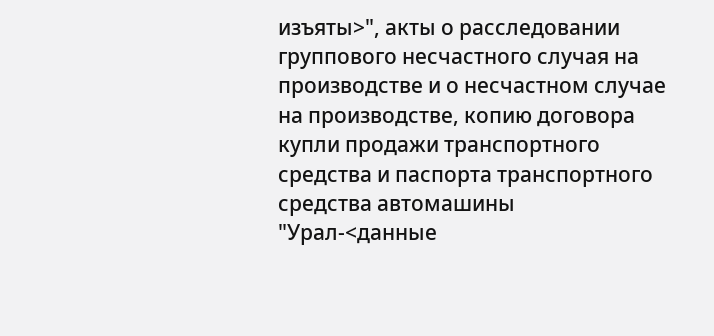изъяты>", акты о расследовании группового несчастного случая на производстве и о несчастном случае на производстве, копию договора купли продажи транспортного средства и паспорта транспортного средства автомашины "Урал-<данные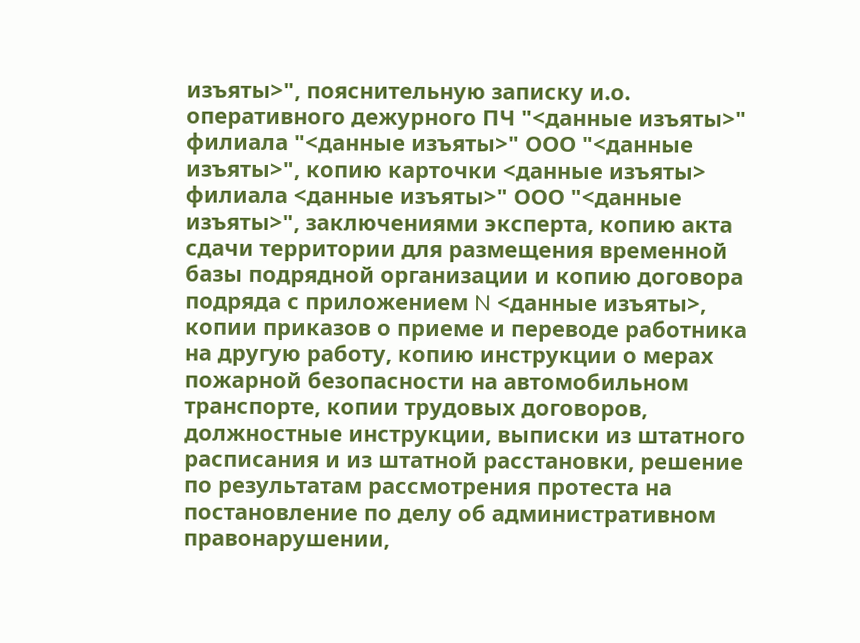изъяты>", пояснительную записку и.о. оперативного дежурного ПЧ "<данные изъяты>" филиала "<данные изъяты>" ООО "<данные изъяты>", копию карточки <данные изъяты> филиала <данные изъяты>" ООО "<данные изъяты>", заключениями эксперта, копию акта сдачи территории для размещения временной базы подрядной организации и копию договора подряда с приложением N <данные изъяты>, копии приказов о приеме и переводе работника на другую работу, копию инструкции о мерах пожарной безопасности на автомобильном транспорте, копии трудовых договоров, должностные инструкции, выписки из штатного расписания и из штатной расстановки, решение по результатам рассмотрения протеста на постановление по делу об административном правонарушении,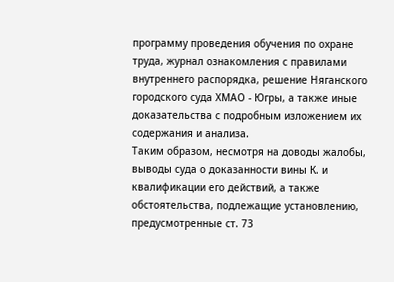программу проведения обучения по охране труда, журнал ознакомления с правилами внутреннего распорядка, решение Няганского городского суда ХМАО - Югры, а также иные доказательства с подробным изложением их содержания и анализа.
Таким образом, несмотря на доводы жалобы, выводы суда о доказанности вины К. и квалификации его действий, а также обстоятельства, подлежащие установлению, предусмотренные ст. 73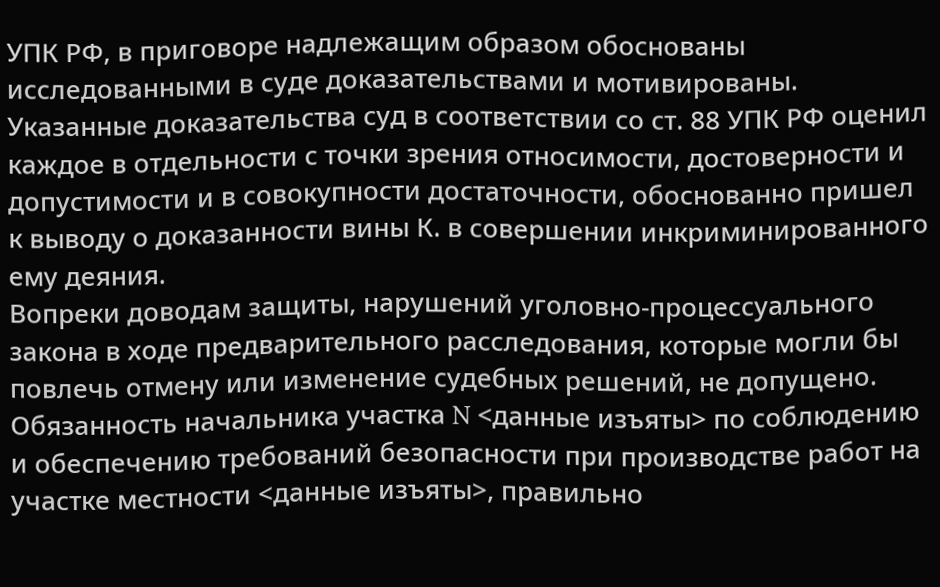УПК РФ, в приговоре надлежащим образом обоснованы исследованными в суде доказательствами и мотивированы.
Указанные доказательства суд в соответствии со ст. 88 УПК РФ оценил каждое в отдельности с точки зрения относимости, достоверности и допустимости и в совокупности достаточности, обоснованно пришел к выводу о доказанности вины К. в совершении инкриминированного ему деяния.
Вопреки доводам защиты, нарушений уголовно-процессуального закона в ходе предварительного расследования, которые могли бы повлечь отмену или изменение судебных решений, не допущено. Обязанность начальника участка N <данные изъяты> по соблюдению и обеспечению требований безопасности при производстве работ на участке местности <данные изъяты>, правильно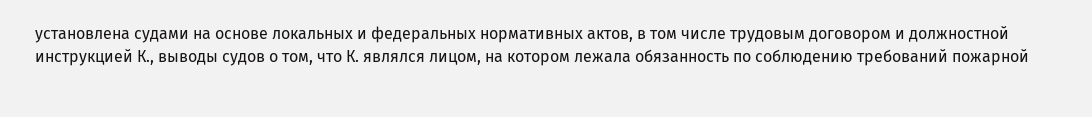установлена судами на основе локальных и федеральных нормативных актов, в том числе трудовым договором и должностной инструкцией К., выводы судов о том, что К. являлся лицом, на котором лежала обязанность по соблюдению требований пожарной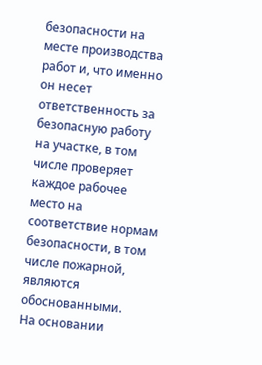безопасности на месте производства работ и, что именно он несет ответственность за безопасную работу на участке, в том числе проверяет каждое рабочее место на соответствие нормам безопасности, в том числе пожарной, являются обоснованными.
На основании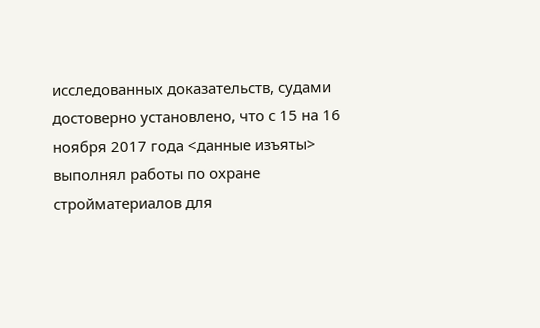исследованных доказательств, судами достоверно установлено, что с 15 на 16 ноября 2017 года <данные изъяты> выполнял работы по охране стройматериалов для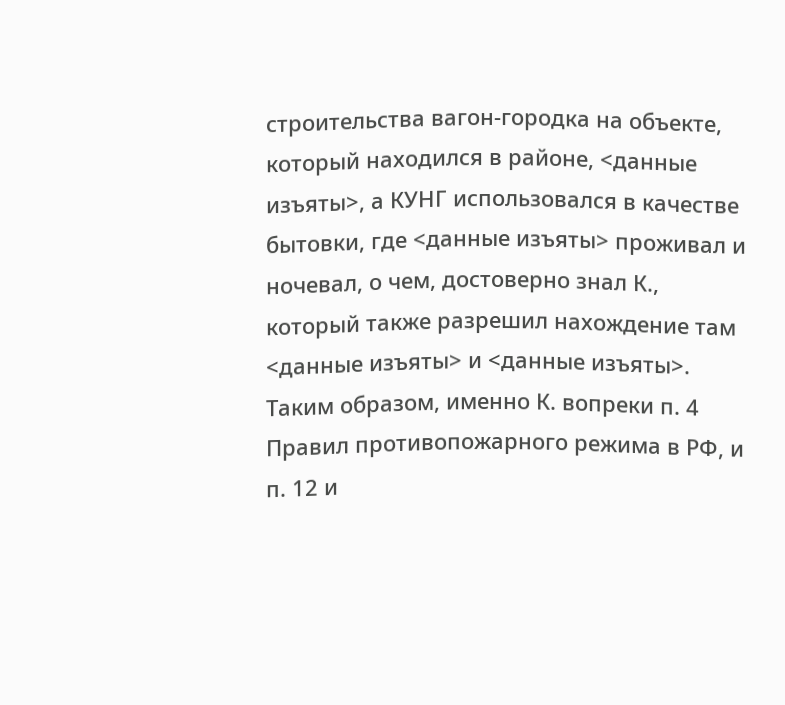строительства вагон-городка на объекте, который находился в районе, <данные изъяты>, а КУНГ использовался в качестве бытовки, где <данные изъяты> проживал и ночевал, о чем, достоверно знал К., который также разрешил нахождение там <данные изъяты> и <данные изъяты>. Таким образом, именно К. вопреки п. 4 Правил противопожарного режима в РФ, и п. 12 и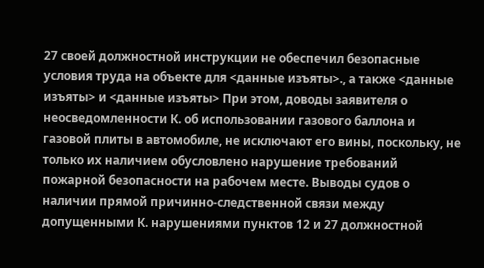27 своей должностной инструкции не обеспечил безопасные условия труда на объекте для <данные изъяты>., а также <данные изъяты> и <данные изъяты> При этом, доводы заявителя о неосведомленности К. об использовании газового баллона и газовой плиты в автомобиле, не исключают его вины, поскольку, не только их наличием обусловлено нарушение требований пожарной безопасности на рабочем месте. Выводы судов о наличии прямой причинно-следственной связи между допущенными К. нарушениями пунктов 12 и 27 должностной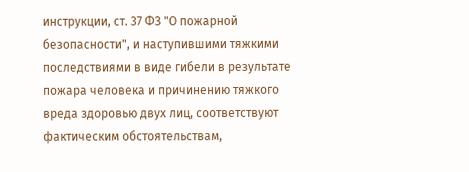инструкции, ст. 37 ФЗ "О пожарной безопасности", и наступившими тяжкими последствиями в виде гибели в результате пожара человека и причинению тяжкого вреда здоровью двух лиц, соответствуют фактическим обстоятельствам,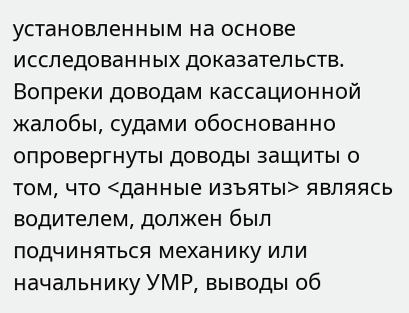установленным на основе исследованных доказательств.
Вопреки доводам кассационной жалобы, судами обоснованно опровергнуты доводы защиты о том, что <данные изъяты> являясь водителем, должен был подчиняться механику или начальнику УМР, выводы об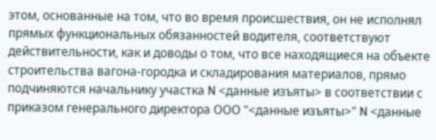этом, основанные на том, что во время происшествия, он не исполнял прямых функциональных обязанностей водителя, соответствуют действительности, как и доводы о том, что все находящиеся на объекте строительства вагона-городка и складирования материалов, прямо подчиняются начальнику участка N <данные изъяты> в соответствии с приказом генерального директора ООО "<данные изъяты>" N <данные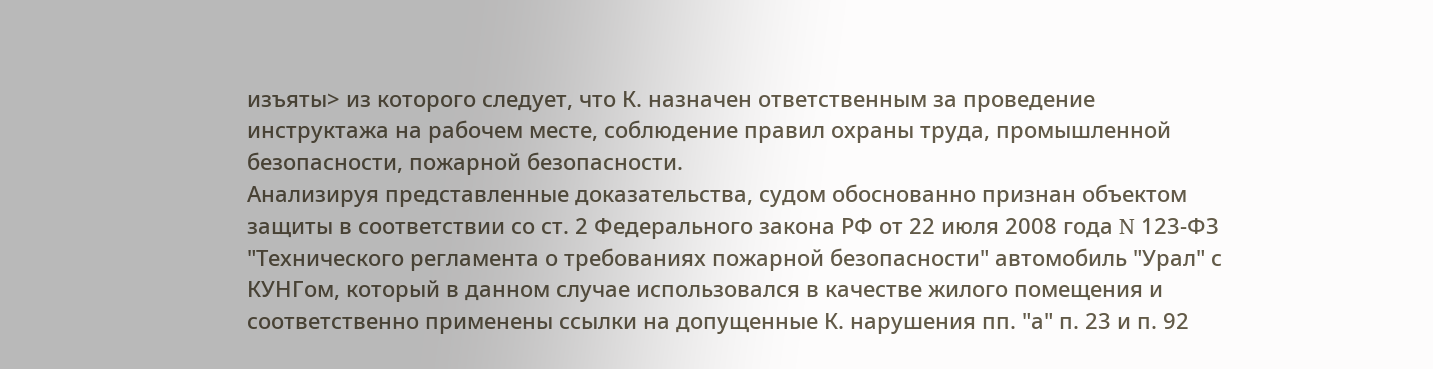изъяты> из которого следует, что К. назначен ответственным за проведение инструктажа на рабочем месте, соблюдение правил охраны труда, промышленной безопасности, пожарной безопасности.
Анализируя представленные доказательства, судом обоснованно признан объектом защиты в соответствии со ст. 2 Федерального закона РФ от 22 июля 2008 года N 123-ФЗ "Технического регламента о требованиях пожарной безопасности" автомобиль "Урал" с КУНГом, который в данном случае использовался в качестве жилого помещения и соответственно применены ссылки на допущенные К. нарушения пп. "а" п. 23 и п. 92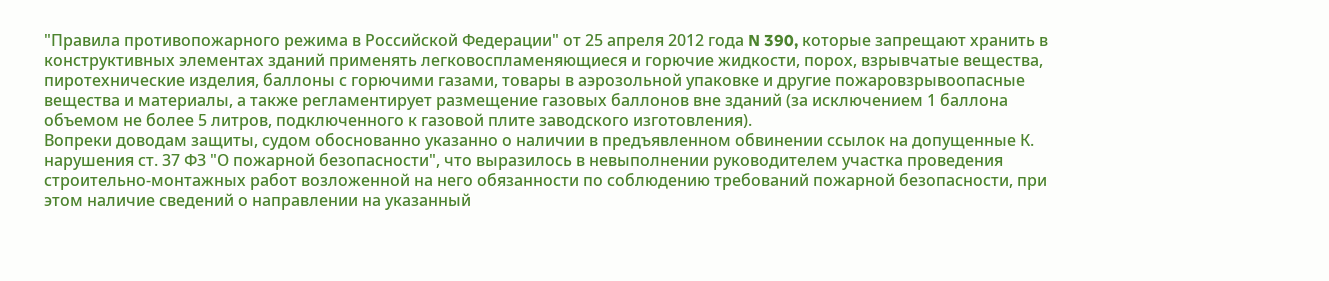"Правила противопожарного режима в Российской Федерации" от 25 апреля 2012 года N 390, которые запрещают хранить в конструктивных элементах зданий применять легковоспламеняющиеся и горючие жидкости, порох, взрывчатые вещества, пиротехнические изделия, баллоны с горючими газами, товары в аэрозольной упаковке и другие пожаровзрывоопасные вещества и материалы, а также регламентирует размещение газовых баллонов вне зданий (за исключением 1 баллона объемом не более 5 литров, подключенного к газовой плите заводского изготовления).
Вопреки доводам защиты, судом обоснованно указанно о наличии в предъявленном обвинении ссылок на допущенные К. нарушения ст. 37 ФЗ "О пожарной безопасности", что выразилось в невыполнении руководителем участка проведения строительно-монтажных работ возложенной на него обязанности по соблюдению требований пожарной безопасности, при этом наличие сведений о направлении на указанный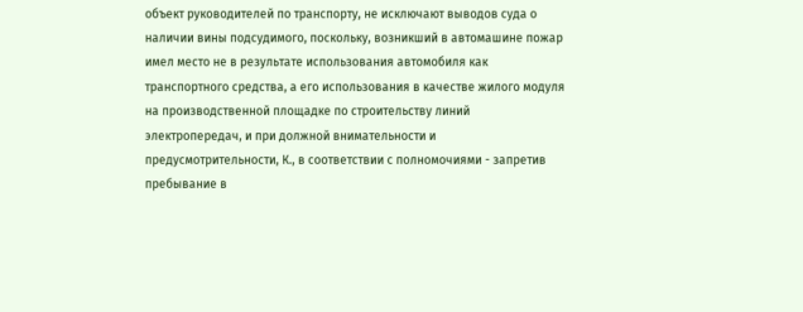объект руководителей по транспорту, не исключают выводов суда о наличии вины подсудимого, поскольку, возникший в автомашине пожар имел место не в результате использования автомобиля как транспортного средства, а его использования в качестве жилого модуля на производственной площадке по строительству линий электропередач, и при должной внимательности и предусмотрительности, К., в соответствии с полномочиями - запретив пребывание в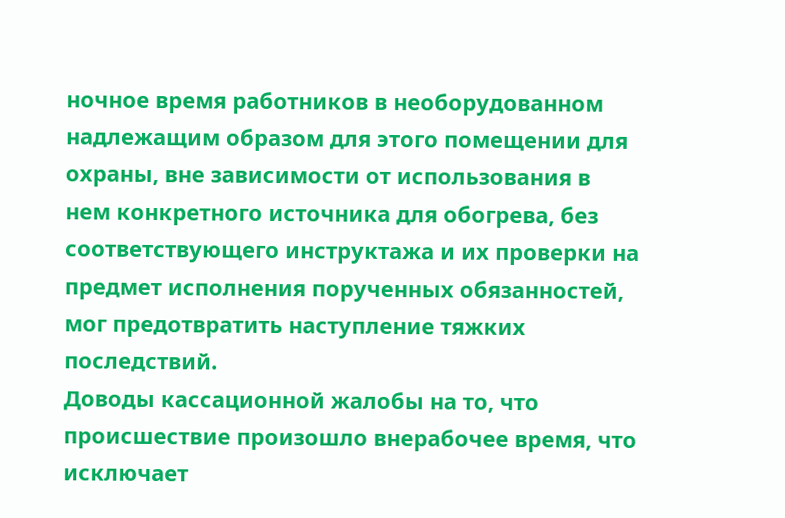ночное время работников в необорудованном надлежащим образом для этого помещении для охраны, вне зависимости от использования в нем конкретного источника для обогрева, без соответствующего инструктажа и их проверки на предмет исполнения порученных обязанностей, мог предотвратить наступление тяжких последствий.
Доводы кассационной жалобы на то, что происшествие произошло внерабочее время, что исключает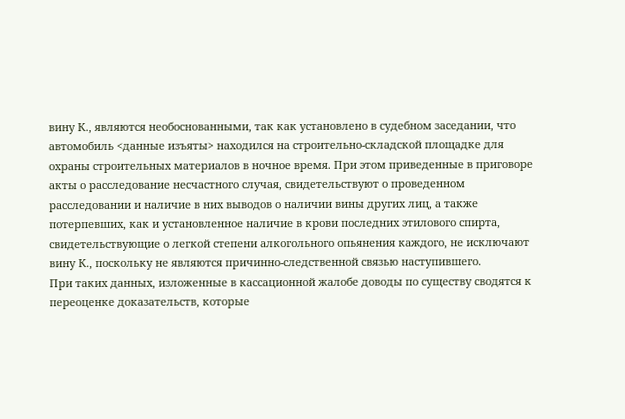вину К., являются необоснованными, так как установлено в судебном заседании, что автомобиль <данные изъяты> находился на строительно-складской площадке для охраны строительных материалов в ночное время. При этом приведенные в приговоре акты о расследование несчастного случая, свидетельствуют о проведенном расследовании и наличие в них выводов о наличии вины других лиц, а также потерпевших, как и установленное наличие в крови последних этилового спирта, свидетельствующие о легкой степени алкогольного опьянения каждого, не исключают вину К., поскольку не являются причинно-следственной связью наступившего.
При таких данных, изложенные в кассационной жалобе доводы по существу сводятся к переоценке доказательств, которые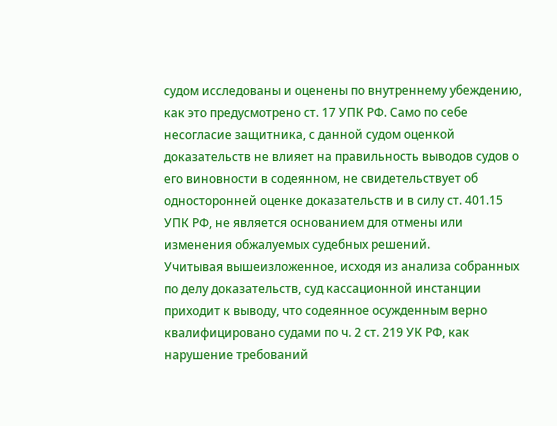судом исследованы и оценены по внутреннему убеждению, как это предусмотрено ст. 17 УПК РФ. Само по себе несогласие защитника, с данной судом оценкой доказательств не влияет на правильность выводов судов о его виновности в содеянном, не свидетельствует об односторонней оценке доказательств и в силу ст. 401.15 УПК РФ, не является основанием для отмены или изменения обжалуемых судебных решений.
Учитывая вышеизложенное, исходя из анализа собранных по делу доказательств, суд кассационной инстанции приходит к выводу, что содеянное осужденным верно квалифицировано судами по ч. 2 ст. 219 УК РФ, как нарушение требований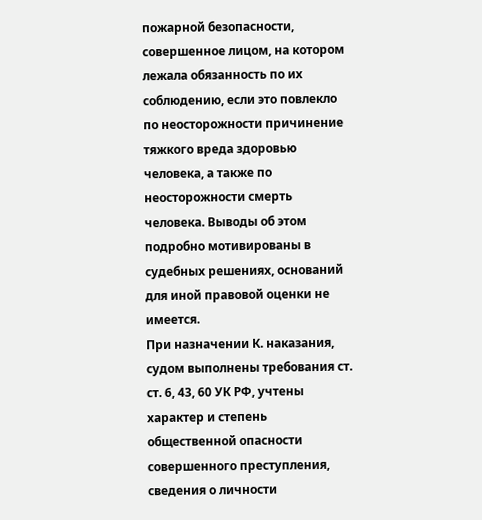пожарной безопасности, совершенное лицом, на котором лежала обязанность по их соблюдению, если это повлекло по неосторожности причинение тяжкого вреда здоровью человека, а также по неосторожности смерть человека. Выводы об этом подробно мотивированы в судебных решениях, оснований для иной правовой оценки не имеется.
При назначении К. наказания, судом выполнены требования ст. ст. 6, 43, 60 УК РФ, учтены характер и степень общественной опасности совершенного преступления, сведения о личности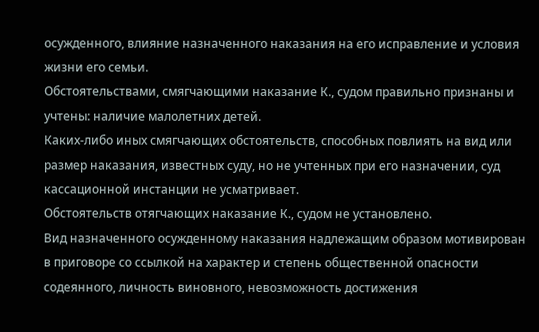осужденного, влияние назначенного наказания на его исправление и условия жизни его семьи.
Обстоятельствами, смягчающими наказание К., судом правильно признаны и учтены: наличие малолетних детей.
Каких-либо иных смягчающих обстоятельств, способных повлиять на вид или размер наказания, известных суду, но не учтенных при его назначении, суд кассационной инстанции не усматривает.
Обстоятельств отягчающих наказание К., судом не установлено.
Вид назначенного осужденному наказания надлежащим образом мотивирован в приговоре со ссылкой на характер и степень общественной опасности содеянного, личность виновного, невозможность достижения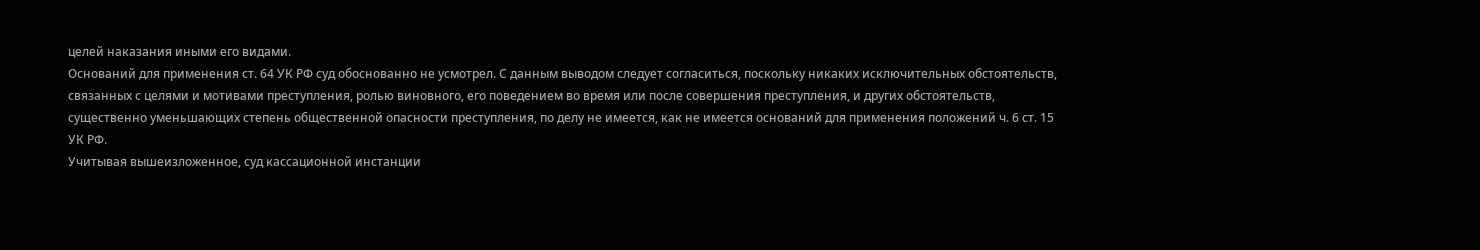целей наказания иными его видами.
Оснований для применения ст. 64 УК РФ суд обоснованно не усмотрел. С данным выводом следует согласиться, поскольку никаких исключительных обстоятельств, связанных с целями и мотивами преступления, ролью виновного, его поведением во время или после совершения преступления, и других обстоятельств, существенно уменьшающих степень общественной опасности преступления, по делу не имеется, как не имеется оснований для применения положений ч. 6 ст. 15 УК РФ.
Учитывая вышеизложенное, суд кассационной инстанции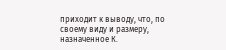приходит к выводу, что, по своему виду и размеру, назначенное К.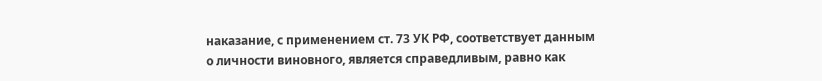наказание, с применением ст. 73 УК РФ, соответствует данным о личности виновного, является справедливым, равно как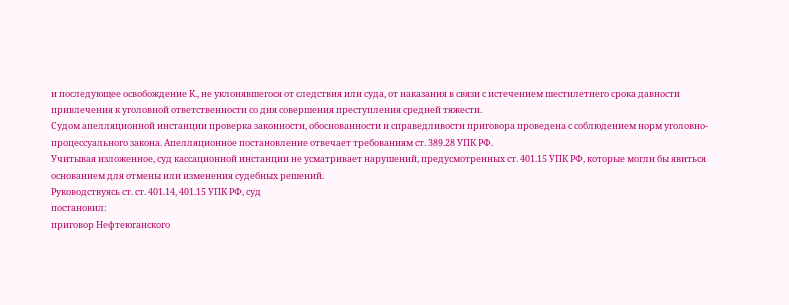и последующее освобождение К., не уклонявшегося от следствия или суда, от наказания в связи с истечением шестилетнего срока давности привлечения к уголовной ответственности со дня совершения преступления средней тяжести.
Судом апелляционной инстанции проверка законности, обоснованности и справедливости приговора проведена с соблюдением норм уголовно-процессуального закона. Апелляционное постановление отвечает требованиям ст. 389.28 УПК РФ.
Учитывая изложенное, суд кассационной инстанции не усматривает нарушений, предусмотренных ст. 401.15 УПК РФ, которые могли бы явиться основанием для отмены или изменения судебных решений.
Руководствуясь ст. ст. 401.14, 401.15 УПК РФ, суд
постановил:
приговор Нефтеюганского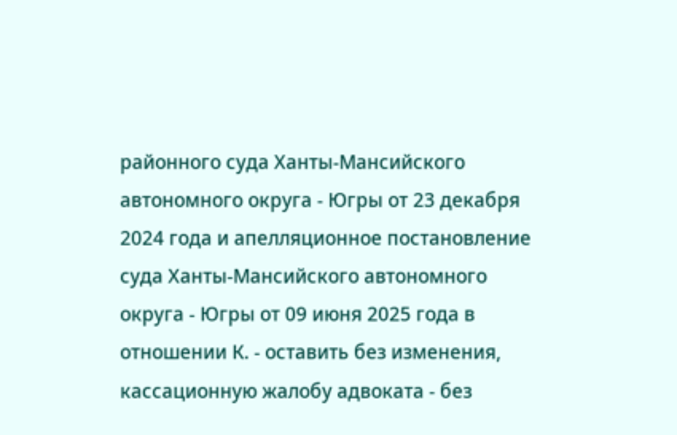районного суда Ханты-Мансийского автономного округа - Югры от 23 декабря 2024 года и апелляционное постановление суда Ханты-Мансийского автономного округа - Югры от 09 июня 2025 года в отношении К. - оставить без изменения, кассационную жалобу адвоката - без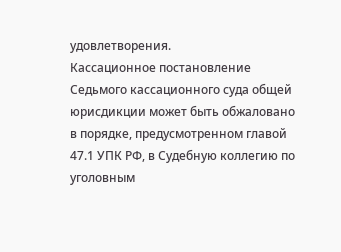удовлетворения.
Кассационное постановление Седьмого кассационного суда общей юрисдикции может быть обжаловано в порядке, предусмотренном главой 47.1 УПК РФ, в Судебную коллегию по уголовным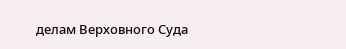делам Верховного Суда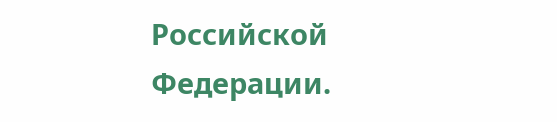Российской Федерации.